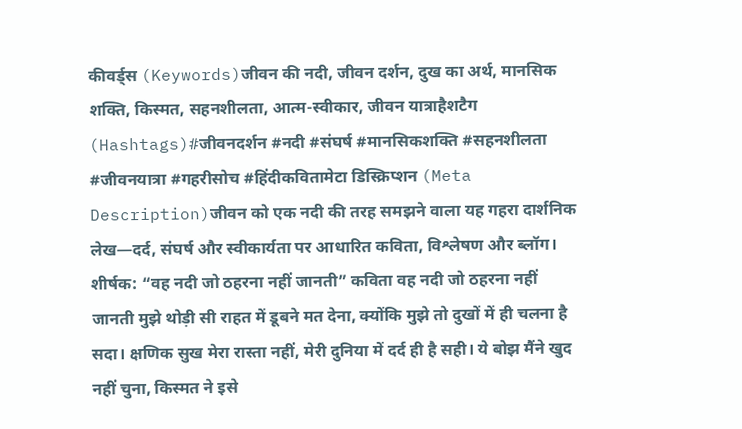कीवर्ड्स (Keywords)जीवन की नदी, जीवन दर्शन, दुख का अर्थ, मानसिक शक्ति, किस्मत, सहनशीलता, आत्म-स्वीकार, जीवन यात्राहैशटैग (Hashtags)#जीवनदर्शन #नदी #संघर्ष #मानसिकशक्ति #सहनशीलता #जीवनयात्रा #गहरीसोच #हिंदीकवितामेटा डिस्क्रिप्शन (Meta Description)जीवन को एक नदी की तरह समझने वाला यह गहरा दार्शनिक लेख—दर्द, संघर्ष और स्वीकार्यता पर आधारित कविता, विश्लेषण और ब्लॉग।
शीर्षक: “वह नदी जो ठहरना नहीं जानती” कविता वह नदी जो ठहरना नहीं जानती मुझे थोड़ी सी राहत में डूबने मत देना, क्योंकि मुझे तो दुखों में ही चलना है सदा। क्षणिक सुख मेरा रास्ता नहीं, मेरी दुनिया में दर्द ही है सही। ये बोझ मैंने खुद नहीं चुना, किस्मत ने इसे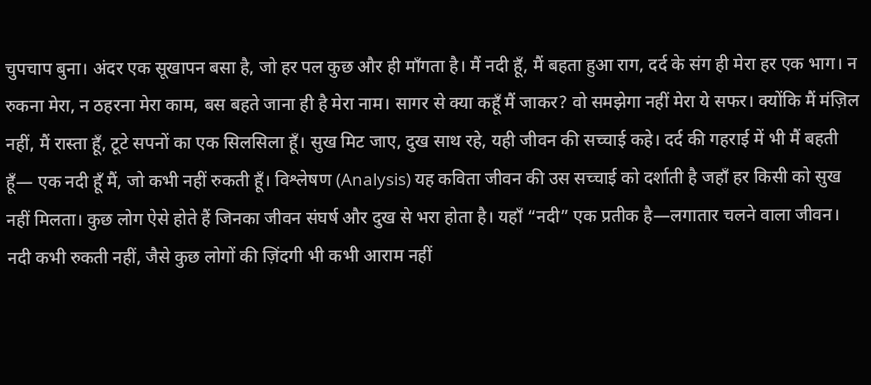चुपचाप बुना। अंदर एक सूखापन बसा है, जो हर पल कुछ और ही माँगता है। मैं नदी हूँ, मैं बहता हुआ राग, दर्द के संग ही मेरा हर एक भाग। न रुकना मेरा, न ठहरना मेरा काम, बस बहते जाना ही है मेरा नाम। सागर से क्या कहूँ मैं जाकर? वो समझेगा नहीं मेरा ये सफर। क्योंकि मैं मंज़िल नहीं, मैं रास्ता हूँ, टूटे सपनों का एक सिलसिला हूँ। सुख मिट जाए, दुख साथ रहे, यही जीवन की सच्चाई कहे। दर्द की गहराई में भी मैं बहती हूँ— एक नदी हूँ मैं, जो कभी नहीं रुकती हूँ। विश्लेषण (Analysis) यह कविता जीवन की उस सच्चाई को दर्शाती है जहाँ हर किसी को सुख नहीं मिलता। कुछ लोग ऐसे होते हैं जिनका जीवन संघर्ष और दुख से भरा होता है। यहाँ “नदी” एक प्रतीक है—लगातार चलने वाला जीवन। नदी कभी रुकती नहीं, जैसे कुछ लोगों की ज़िंदगी भी कभी आराम नहीं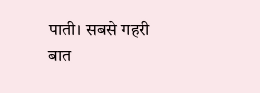पाती। सबसे गहरी बात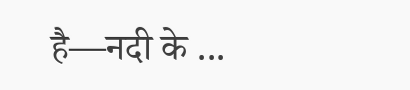है—नदी के ...